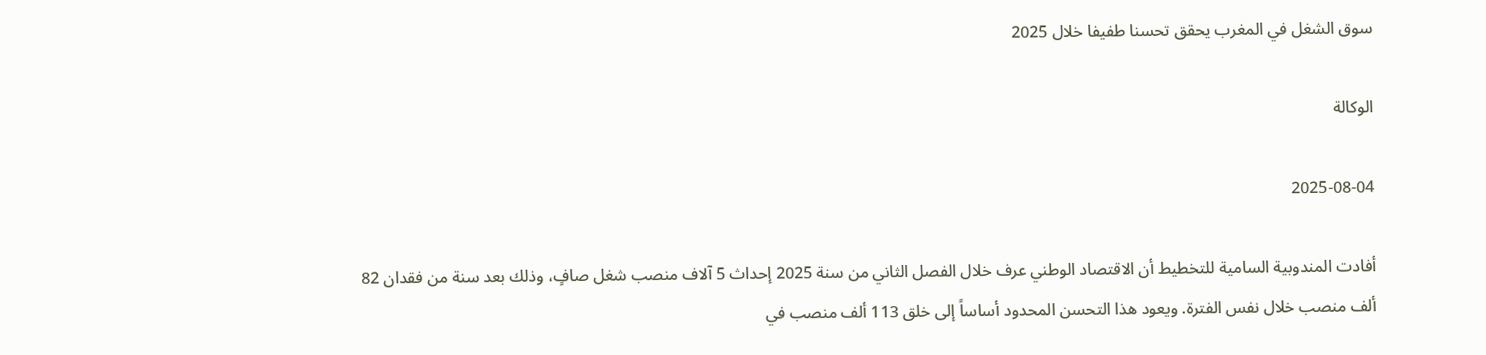سوق الشغل في المغرب يحقق تحسنا طفيفا خلال 2025

الوكالة

2025-08-04

أفادت المندوبية السامية للتخطيط أن الاقتصاد الوطني عرف خلال الفصل الثاني من سنة 2025 إحداث 5 آلاف منصب شغل صافٍ، وذلك بعد سنة من فقدان 82 ألف منصب خلال نفس الفترة. ويعود هذا التحسن المحدود أساساً إلى خلق 113 ألف منصب في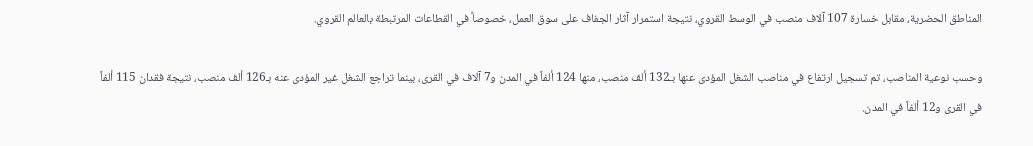المناطق الحضرية، مقابل خسارة 107 آلاف منصب في الوسط القروي، نتيجة استمرار آثار الجفاف على سوق العمل، خصوصاً في القطاعات المرتبطة بالعالم القروي.

وحسب نوعية المناصب، تم تسجيل ارتفاع في مناصب الشغل المؤدى عنها بـ132 ألف منصب، منها 124 ألفاً في المدن و7 آلاف في القرى، بينما تراجع الشغل غير المؤدى عنه بـ126 ألف منصب، نتيجة فقدان 115 ألفاً في القرى و12 ألفاً في المدن.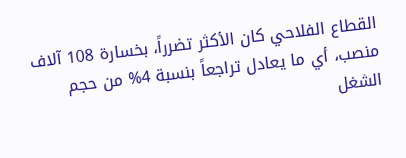القطاع الفلاحي كان الأكثر تضرراً، بخسارة 108 آلاف منصب، أي ما يعادل تراجعاً بنسبة 4% من حجم الشغل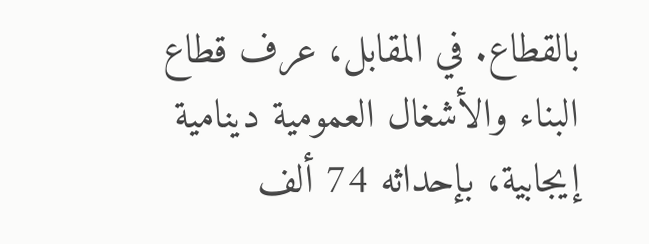بالقطاع. في المقابل، عرف قطاع البناء والأشغال العمومية دينامية إيجابية، بإحداثه 74 ألف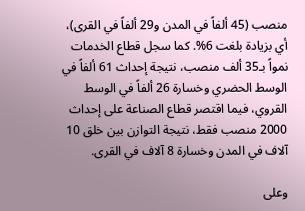منصب (45 ألفاً في المدن و29 ألفاً في القرى)، أي بزيادة بلغت 6%. كما سجل قطاع الخدمات نمواً بـ35 ألف منصب، نتيجة إحداث 61 ألفاً في الوسط الحضري وخسارة 26 ألفاً في الوسط القروي، فيما اقتصر قطاع الصناعة على إحداث 2000 منصب فقط، نتيجة التوازن بين خلق 10 آلاف في المدن وخسارة 8 آلاف في القرى.

وعلى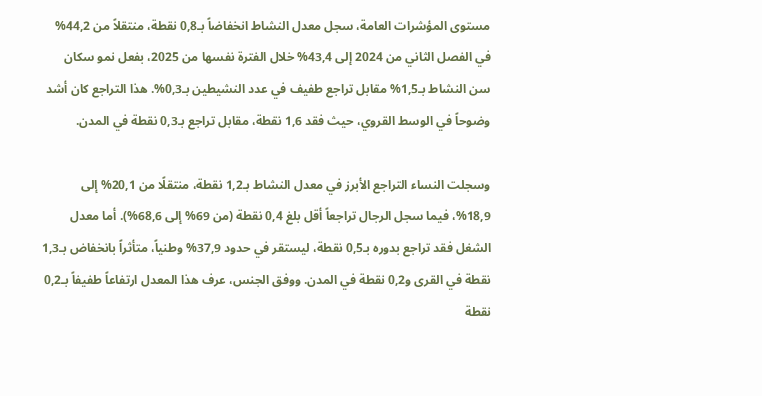مستوى المؤشرات العامة، سجل معدل النشاط انخفاضاً بـ0,8 نقطة، منتقلاً من 44,2% في الفصل الثاني من 2024 إلى 43,4% خلال الفترة نفسها من 2025، بفعل نمو سكان سن النشاط بـ1,5% مقابل تراجع طفيف في عدد النشيطين بـ0,3%. هذا التراجع كان أشد وضوحاً في الوسط القروي، حيث فقد 1,6 نقطة، مقابل تراجع بـ0,3 نقطة في المدن.

وسجلت النساء التراجع الأبرز في معدل النشاط بـ1,2 نقطة، منتقلًا من 20,1% إلى 18,9%، فيما سجل الرجال تراجعاً أقل بلغ 0,4 نقطة (من 69% إلى 68,6%). أما معدل الشغل فقد تراجع بدوره بـ0,5 نقطة، ليستقر في حدود 37,9% وطنياً، متأثراً بانخفاض بـ1,3 نقطة في القرى و0,2 نقطة في المدن. ووفق الجنس، عرف هذا المعدل ارتفاعاً طفيفاً بـ0,2 نقطة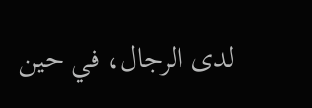لدى الرجال، في حين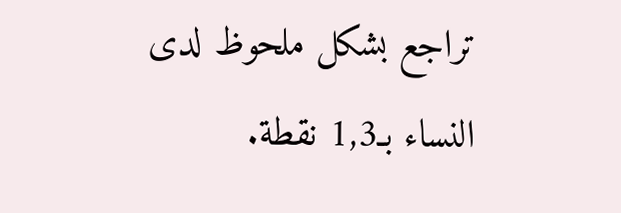تراجع بشكل ملحوظ لدى النساء بـ1,3 نقطة.